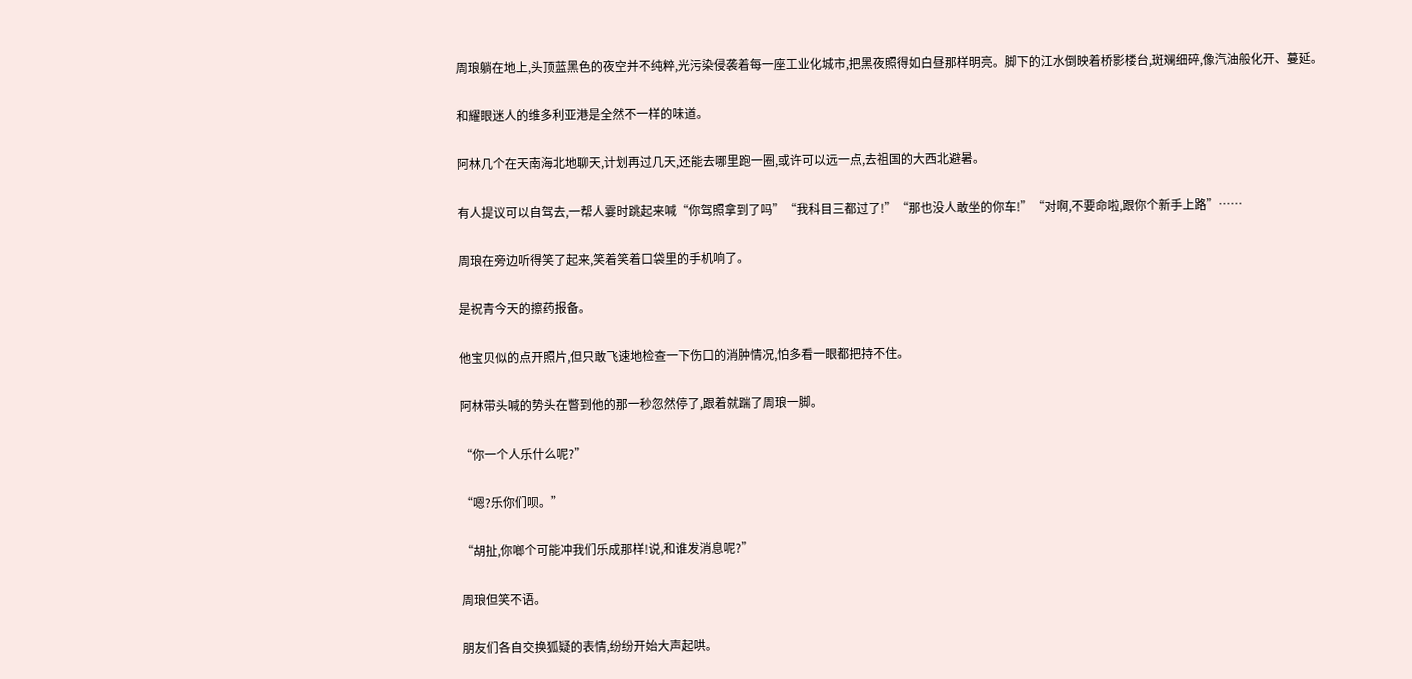周琅躺在地上,头顶蓝黑色的夜空并不纯粹,光污染侵袭着每一座工业化城市,把黑夜照得如白昼那样明亮。脚下的江水倒映着桥影楼台,斑斓细碎,像汽油般化开、蔓延。

和耀眼迷人的维多利亚港是全然不一样的味道。

阿林几个在天南海北地聊天,计划再过几天,还能去哪里跑一圈,或许可以远一点,去祖国的大西北避暑。

有人提议可以自驾去,一帮人霎时跳起来喊“你驾照拿到了吗”“我科目三都过了!”“那也没人敢坐的你车!”“对啊,不要命啦,跟你个新手上路”……

周琅在旁边听得笑了起来,笑着笑着口袋里的手机响了。

是祝青今天的擦药报备。

他宝贝似的点开照片,但只敢飞速地检查一下伤口的消肿情况,怕多看一眼都把持不住。

阿林带头喊的势头在瞥到他的那一秒忽然停了,跟着就踹了周琅一脚。

“你一个人乐什么呢?”

“嗯?乐你们呗。”

“胡扯,你啷个可能冲我们乐成那样!说,和谁发消息呢?”

周琅但笑不语。

朋友们各自交换狐疑的表情,纷纷开始大声起哄。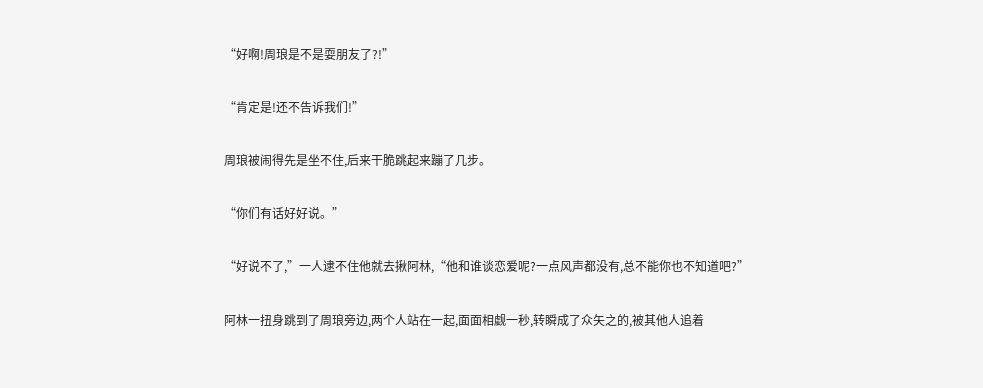“好啊!周琅是不是耍朋友了?!”

“肯定是!还不告诉我们!”

周琅被闹得先是坐不住,后来干脆跳起来蹦了几步。

“你们有话好好说。”

“好说不了,”一人逮不住他就去揪阿林,“他和谁谈恋爱呢?一点风声都没有,总不能你也不知道吧?”

阿林一扭身跳到了周琅旁边,两个人站在一起,面面相觑一秒,转瞬成了众矢之的,被其他人追着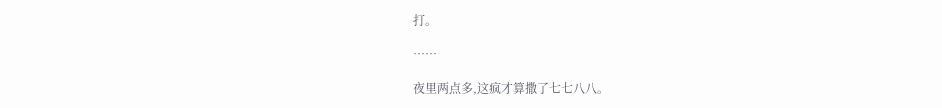打。

……

夜里两点多,这疯才算撒了七七八八。